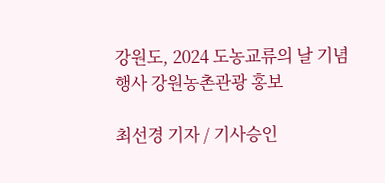강원도, 2024 도농교류의 날 기념행사 강원농촌관광 홍보

최선경 기자 / 기사승인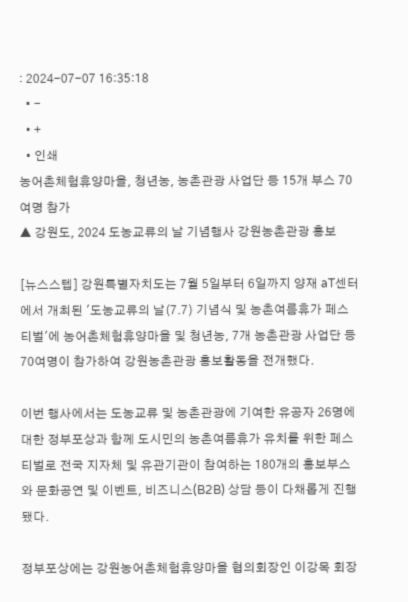: 2024-07-07 16:35:18
  • -
  • +
  • 인쇄
농어촌체험휴양마을, 청년농, 농촌관광 사업단 등 15개 부스 70여명 참가
▲ 강원도, 2024 도농교류의 날 기념행사 강원농촌관광 홍보

[뉴스스텝] 강원특별자치도는 7월 5일부터 6일까지 양재 aT센터에서 개최된 '도농교류의 날(7.7) 기념식 및 농촌여름휴가 페스티벌'에 농어촌체험휴양마을 및 청년농, 7개 농촌관광 사업단 등 70여명이 참가하여 강원농촌관광 홍보활동을 전개했다.

이번 행사에서는 도농교류 및 농촌관광에 기여한 유공자 26명에 대한 정부포상과 함께 도시민의 농촌여름휴가 유치를 위한 페스티벌로 전국 지자체 및 유관기관이 참여하는 180개의 홍보부스와 문화공연 및 이벤트, 비즈니스(B2B) 상담 등이 다채롭게 진행됐다.

정부포상에는 강원농어촌체험휴양마을 협의회장인 이강목 회장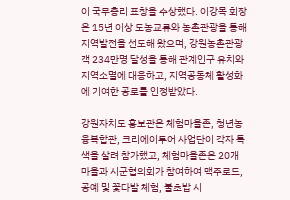이 국무총리 표창을 수상했다. 이강목 회장은 15년 이상 도농교류와 농촌관광을 통해 지역발전을 선도해 왔으며, 강원농촌관광객 234만명 달성을 통해 관계인구 유치와 지역소멸에 대응하고, 지역공동체 활성화에 기여한 공로를 인정받았다.

강원자치도 홍보관은 체험마을존, 청년농 융복합관, 크리에이투어 사업단이 각자 특색을 살려 참가했고, 체험마을존은 20개 마을과 시군협의회가 참여하여 맥주로드, 공예 및 꽃다발 체험, 불초밥 시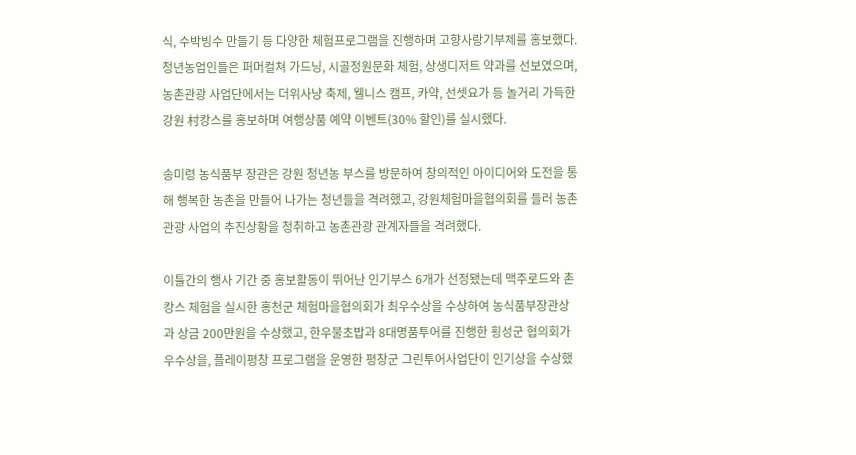식, 수박빙수 만들기 등 다양한 체험프로그램을 진행하며 고향사랑기부제를 홍보했다. 청년농업인들은 퍼머컬쳐 가드닝, 시골정원문화 체험, 상생디저트 약과를 선보였으며, 농촌관광 사업단에서는 더위사냥 축제, 웰니스 캠프, 카약, 선셋요가 등 놀거리 가득한 강원 村캉스를 홍보하며 여행상품 예약 이벤트(30% 할인)를 실시했다.

송미령 농식품부 장관은 강원 청년농 부스를 방문하여 창의적인 아이디어와 도전을 통해 행복한 농촌을 만들어 나가는 청년들을 격려했고, 강원체험마을협의회를 들러 농촌관광 사업의 추진상황을 청취하고 농촌관광 관계자들을 격려했다.

이틀간의 행사 기간 중 홍보활동이 뛰어난 인기부스 6개가 선정됐는데 맥주로드와 촌캉스 체험을 실시한 홍천군 체험마을협의회가 최우수상을 수상하여 농식품부장관상과 상금 200만원을 수상했고, 한우불초밥과 8대명품투어를 진행한 횡성군 협의회가 우수상을, 플레이평창 프로그램을 운영한 평창군 그린투어사업단이 인기상을 수상했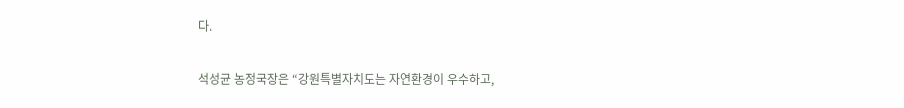다.

석성균 농정국장은 “강원특별자치도는 자연환경이 우수하고,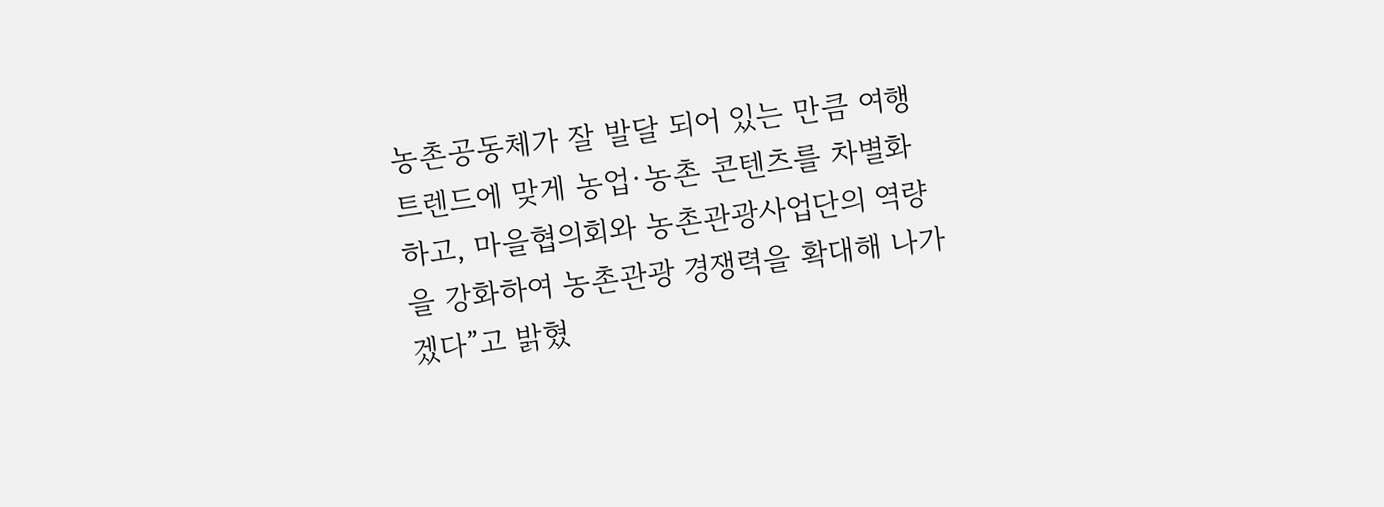농촌공동체가 잘 발달 되어 있는 만큼 여행트렌드에 맞게 농업·농촌 콘텐츠를 차별화하고, 마을협의회와 농촌관광사업단의 역량을 강화하여 농촌관광 경쟁력을 확대해 나가겠다”고 밝혔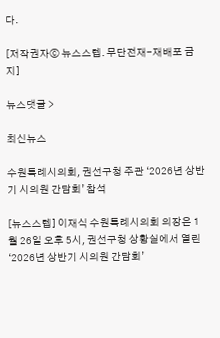다.

[저작권자ⓒ 뉴스스텝. 무단전재-재배포 금지]

뉴스댓글 >

최신뉴스

수원특례시의회, 권선구청 주관 ‘2026년 상반기 시의원 간담회’ 참석

[뉴스스텝] 이재식 수원특례시의회 의장은 1월 26일 오후 5시, 권선구청 상황실에서 열린 ‘2026년 상반기 시의원 간담회’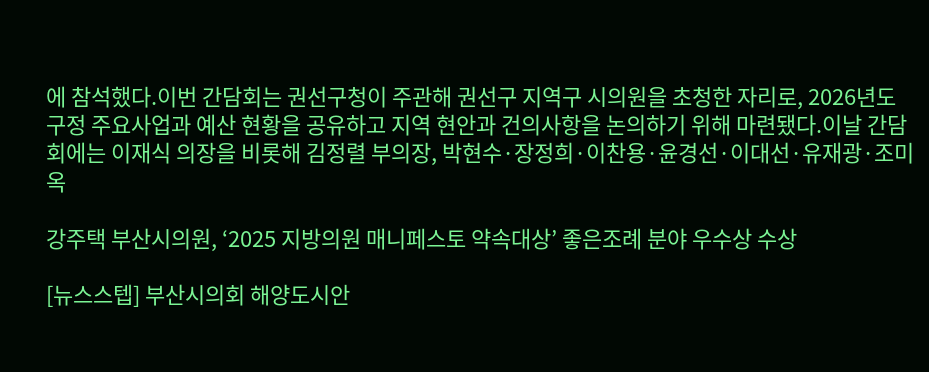에 참석했다.이번 간담회는 권선구청이 주관해 권선구 지역구 시의원을 초청한 자리로, 2026년도 구정 주요사업과 예산 현황을 공유하고 지역 현안과 건의사항을 논의하기 위해 마련됐다.이날 간담회에는 이재식 의장을 비롯해 김정렬 부의장, 박현수·장정희·이찬용·윤경선·이대선·유재광·조미옥

강주택 부산시의원, ‘2025 지방의원 매니페스토 약속대상’ 좋은조례 분야 우수상 수상

[뉴스스텝] 부산시의회 해양도시안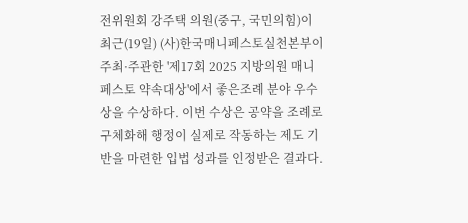전위원회 강주택 의원(중구, 국민의힘)이 최근(19일) (사)한국매니페스토실천본부이 주최·주관한 '제17회 2025 지방의원 매니페스토 약속대상'에서 좋은조례 분야 우수상을 수상하다. 이번 수상은 공약을 조례로 구체화해 행정이 실제로 작동하는 제도 기반을 마련한 입법 성과를 인정받은 결과다.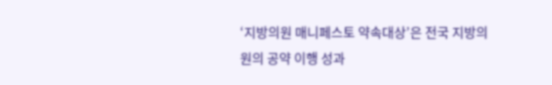‘지방의원 매니페스토 약속대상’은 전국 지방의원의 공약 이행 성과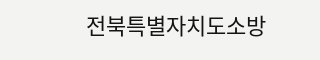전북특별자치도소방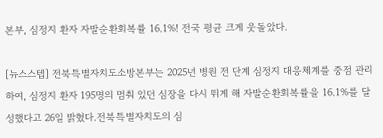본부, 심정지 환자 자발순환회복률 16.1%! 전국 평균 크게 웃돌았다.

[뉴스스텝] 전북특별자치도소방본부는 2025년 병원 전 단계 심정지 대응체계를 중점 관리하여, 심정지 환자 195명의 멈춰 있던 심장을 다시 뛰게 해 자발순환회복률을 16.1%를 달성했다고 26일 밝혔다.전북특별자치도의 심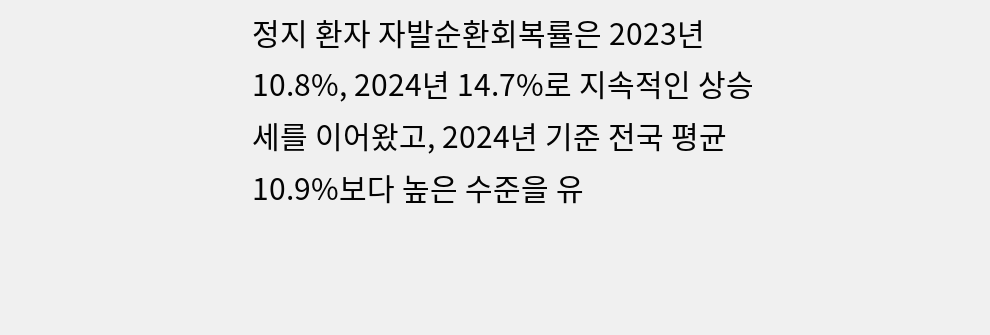정지 환자 자발순환회복률은 2023년 10.8%, 2024년 14.7%로 지속적인 상승세를 이어왔고, 2024년 기준 전국 평균 10.9%보다 높은 수준을 유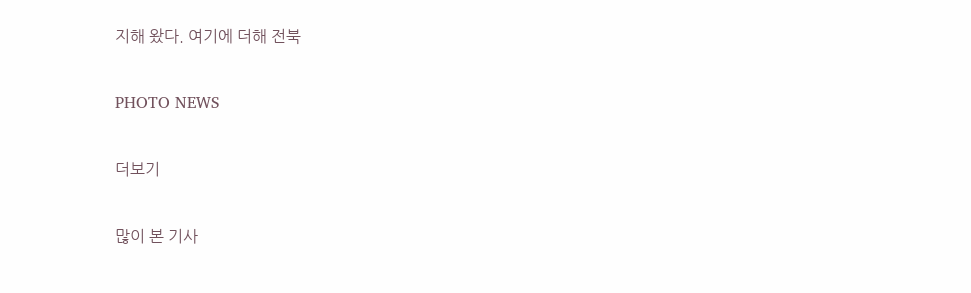지해 왔다. 여기에 더해 전북

PHOTO NEWS

더보기

많이 본 기사